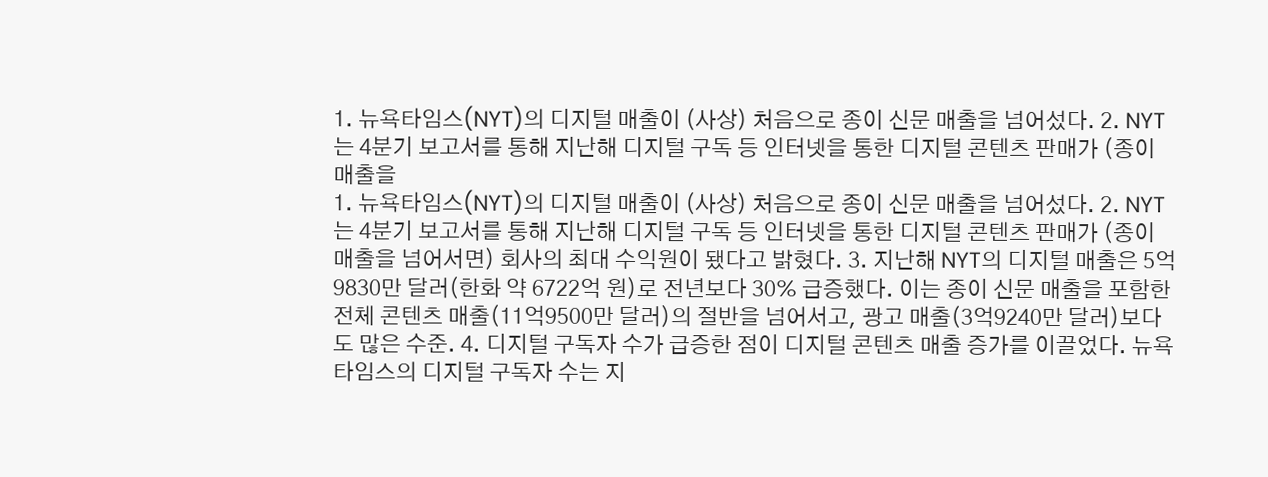1. 뉴욕타임스(NYT)의 디지털 매출이 (사상) 처음으로 종이 신문 매출을 넘어섰다. 2. NYT는 4분기 보고서를 통해 지난해 디지털 구독 등 인터넷을 통한 디지털 콘텐츠 판매가 (종이 매출을
1. 뉴욕타임스(NYT)의 디지털 매출이 (사상) 처음으로 종이 신문 매출을 넘어섰다. 2. NYT는 4분기 보고서를 통해 지난해 디지털 구독 등 인터넷을 통한 디지털 콘텐츠 판매가 (종이 매출을 넘어서면) 회사의 최대 수익원이 됐다고 밝혔다. 3. 지난해 NYT의 디지털 매출은 5억9830만 달러(한화 약 6722억 원)로 전년보다 30% 급증했다. 이는 종이 신문 매출을 포함한 전체 콘텐츠 매출(11억9500만 달러)의 절반을 넘어서고, 광고 매출(3억9240만 달러)보다도 많은 수준. 4. 디지털 구독자 수가 급증한 점이 디지털 콘텐츠 매출 증가를 이끌었다. 뉴욕타임스의 디지털 구독자 수는 지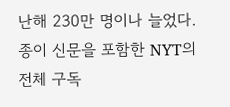난해 230만 명이나 늘었다. 종이 신문을 포함한 NYT의 전체 구독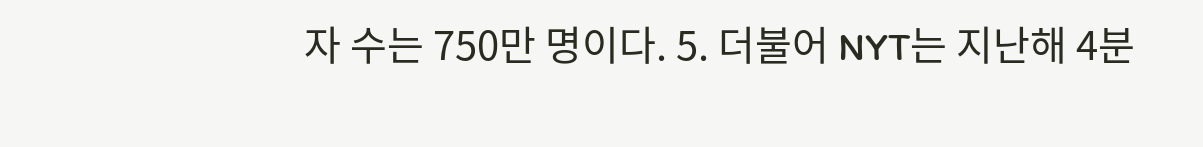자 수는 750만 명이다. 5. 더불어 NYT는 지난해 4분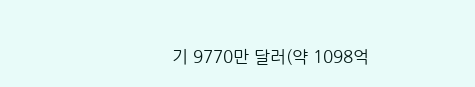기 9770만 달러(약 1098억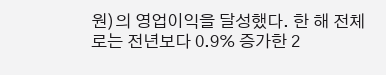원)의 영업이익을 달성했다. 한 해 전체로는 전년보다 0.9% 증가한 2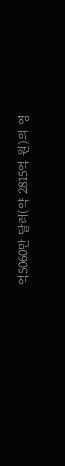억5060만 달러(약 2815억 원)의 영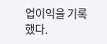업이익을 기록했다.